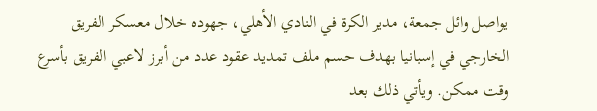يواصل وائل جمعة، مدير الكرة في النادي الأهلي، جهوده خلال معسكر الفريق الخارجي في إسبانيا بهدف حسم ملف تمديد عقود عدد من أبرز لاعبي الفريق بأسرع وقت ممكن. ويأتي ذلك بعد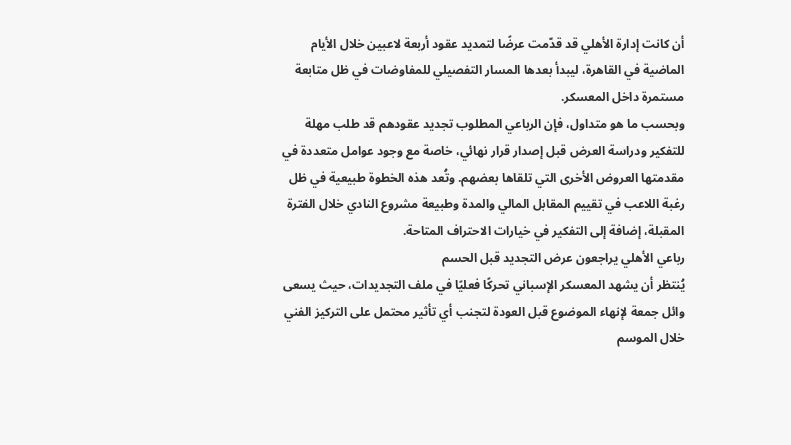أن كانت إدارة الأهلي قد قدّمت عرضًا لتمديد عقود أربعة لاعبين خلال الأيام الماضية في القاهرة، ليبدأ بعدها المسار التفصيلي للمفاوضات في ظل متابعة مستمرة داخل المعسكر.
وبحسب ما هو متداول، فإن الرباعي المطلوب تجديد عقودهم قد طلب مهلة للتفكير ودراسة العرض قبل إصدار قرار نهائي، خاصة مع وجود عوامل متعددة في مقدمتها العروض الأخرى التي تلقاها بعضهم. وتُعد هذه الخطوة طبيعية في ظل رغبة اللاعب في تقييم المقابل المالي والمدة وطبيعة مشروع النادي خلال الفترة المقبلة، إضافة إلى التفكير في خيارات الاحتراف المتاحة.
رباعي الأهلي يراجعون عرض التجديد قبل الحسم
يُنتظر أن يشهد المعسكر الإسباني تحركًا فعليًا في ملف التجديدات، حيث يسعى وائل جمعة لإنهاء الموضوع قبل العودة لتجنب أي تأثير محتمل على التركيز الفني خلال الموسم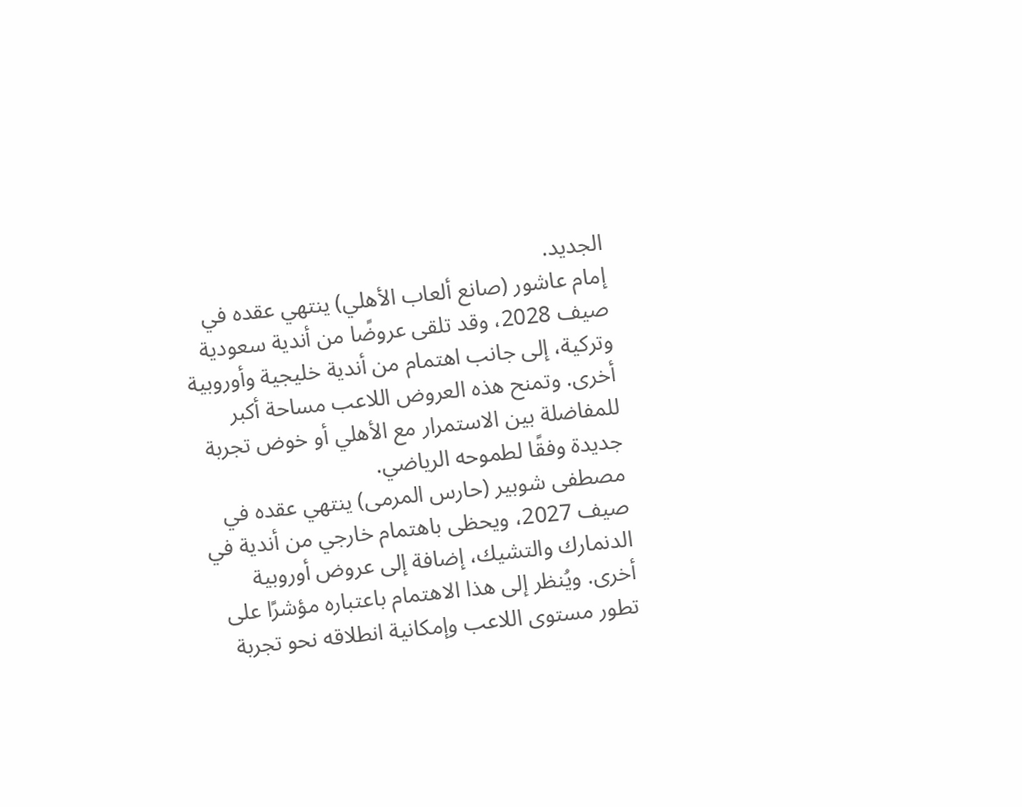الجديد.
إمام عاشور (صانع ألعاب الأهلي) ينتهي عقده في صيف 2028، وقد تلقى عروضًا من أندية سعودية وتركية، إلى جانب اهتمام من أندية خليجية وأوروبية أخرى. وتمنح هذه العروض اللاعب مساحة أكبر للمفاضلة بين الاستمرار مع الأهلي أو خوض تجربة جديدة وفقًا لطموحه الرياضي.
مصطفى شوبير (حارس المرمى) ينتهي عقده في صيف 2027، ويحظى باهتمام خارجي من أندية في الدنمارك والتشيك، إضافة إلى عروض أوروبية أخرى. ويُنظر إلى هذا الاهتمام باعتباره مؤشرًا على تطور مستوى اللاعب وإمكانية انطلاقه نحو تجربة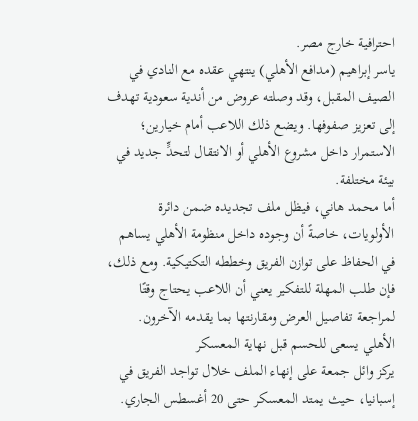احترافية خارج مصر.
ياسر إبراهيم (مدافع الأهلي) ينتهي عقده مع النادي في الصيف المقبل، وقد وصلته عروض من أندية سعودية تهدف إلى تعزيز صفوفها. ويضع ذلك اللاعب أمام خيارين؛ الاستمرار داخل مشروع الأهلي أو الانتقال لتحدٍّ جديد في بيئة مختلفة.
أما محمد هاني، فيظل ملف تجديده ضمن دائرة الأولويات، خاصةً أن وجوده داخل منظومة الأهلي يساهم في الحفاظ على توازن الفريق وخططه التكتيكية. ومع ذلك، فإن طلب المهلة للتفكير يعني أن اللاعب يحتاج وقتًا لمراجعة تفاصيل العرض ومقارنتها بما يقدمه الآخرون.
الأهلي يسعى للحسم قبل نهاية المعسكر
يركز وائل جمعة على إنهاء الملف خلال تواجد الفريق في إسبانيا، حيث يمتد المعسكر حتى 20 أغسطس الجاري.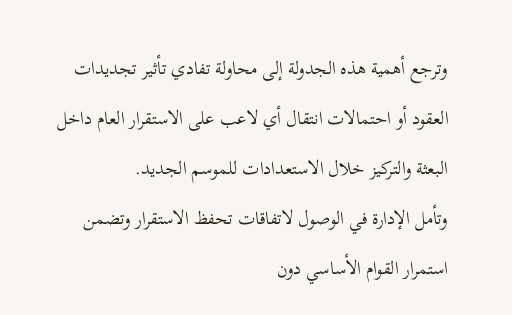وترجع أهمية هذه الجدولة إلى محاولة تفادي تأثير تجديدات العقود أو احتمالات انتقال أي لاعب على الاستقرار العام داخل البعثة والتركيز خلال الاستعدادات للموسم الجديد.
وتأمل الإدارة في الوصول لاتفاقات تحفظ الاستقرار وتضمن استمرار القوام الأساسي دون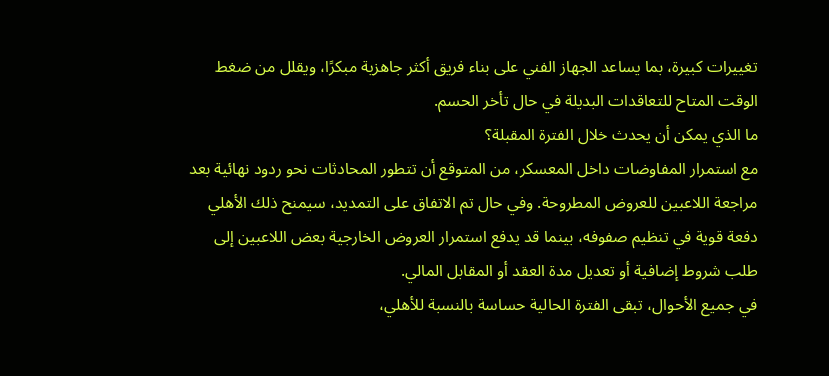تغييرات كبيرة، بما يساعد الجهاز الفني على بناء فريق أكثر جاهزية مبكرًا، ويقلل من ضغط الوقت المتاح للتعاقدات البديلة في حال تأخر الحسم.
ما الذي يمكن أن يحدث خلال الفترة المقبلة؟
مع استمرار المفاوضات داخل المعسكر، من المتوقع أن تتطور المحادثات نحو ردود نهائية بعد مراجعة اللاعبين للعروض المطروحة. وفي حال تم الاتفاق على التمديد، سيمنح ذلك الأهلي دفعة قوية في تنظيم صفوفه، بينما قد يدفع استمرار العروض الخارجية بعض اللاعبين إلى طلب شروط إضافية أو تعديل مدة العقد أو المقابل المالي.
في جميع الأحوال، تبقى الفترة الحالية حساسة بالنسبة للأهلي،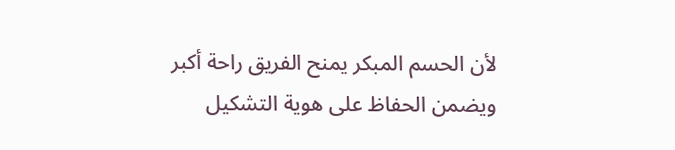لأن الحسم المبكر يمنح الفريق راحة أكبر ويضمن الحفاظ على هوية التشكيل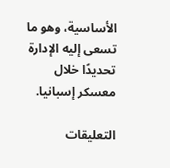الأساسية، وهو ما تسعى إليه الإدارة تحديدًا خلال معسكر إسبانيا.

التعليقات